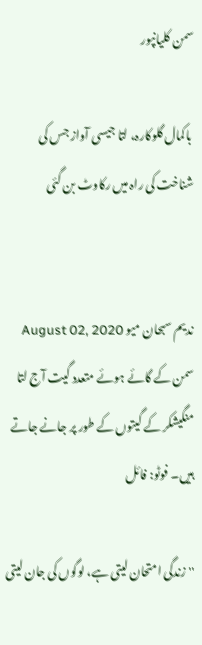سمن کلیانپور

 باکمال گلوکارہ، لتا جیسی آواز جس کی شناخت کی راہ میں رکاوٹ بن گئی


ندیم سبحان میو August 02, 2020
سمن کے گائے ہوئے متعدد گیت آج لتا منگیشکر کے گیتوں کے طور پر جانے جاتے ہیں۔ فوٹو: فائل

'' زندگی امتحان لیتی ہے، لوگوں کی جان لیتی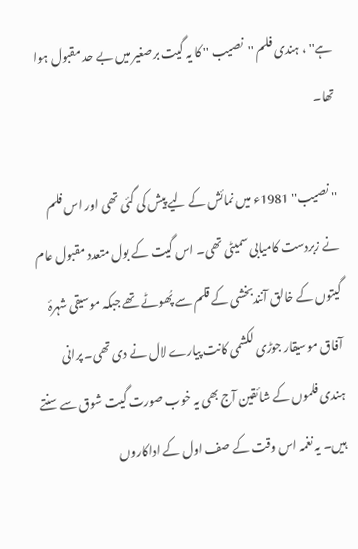ہے'' ، ہندی فلم ''نصیب '' کا یہ گیت برصغیر میں بے حد مقبول ہوا تھا۔

'' نصیب'' 1981ء میں نمائش کے لیے پیش کی گئی تھی اور اس فلم نے زبردست کامیابی سمیٹی تھی۔ اس گیت کے بول متعدد مقبول عام گیتوں کے خالق آنندبخشی کے قلم سے پُھوٹے تھے جبکہ موسیقی شہرۂ آفاق موسیقار جوڑی لکشمی کانت پیارے لال نے دی تھی۔ پرانی ہندی فلموں کے شائقین آج بھی یہ خوب صورت گیت شوق سے سنتے ہیں۔ یہ نغمہ اس وقت کے صف اول کے اداکاروں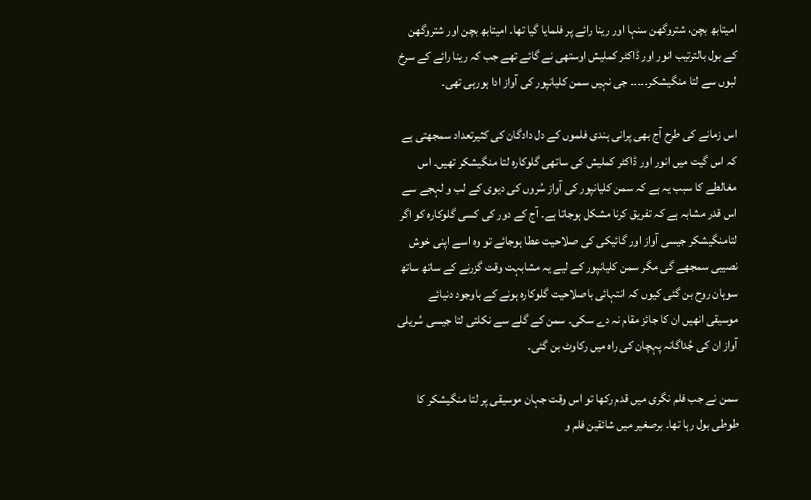امیتابھ بچن، شتروگھن سنہا اور رینا رائے پر فلمایا گیا تھا۔ امیتابھ بچن اور شتروگھن کے بول بالترتیب انور اور ڈاکٹر کملیش اوستھی نے گائے تھے جب کہ رینا رائے کے سرخ لبوں سے لتا منگیشکر۔۔۔۔۔ جی نہیں سمن کلیانپور کی آواز ادا ہورہی تھی۔

اس زمانے کی طرح آج بھی پرانی ہندی فلموں کے دل دادگان کی کثیرتعداد سمجھتی ہے کہ اس گیت میں انور اور ڈاکٹر کملیش کی ساتھی گلوکارہ لتا منگیشکر تھیں۔ اس مغالطے کا سبب یہ ہے کہ سمن کلیانپور کی آواز سُروں کی دیوی کے لب و لہجے سے اس قدر مشابہ ہے کہ تفریق کرنا مشکل ہوجاتا ہے۔ آج کے دور کی کسی گلوکارہ کو اگر لتامنگیشکر جیسی آواز اور گائیکی کی صلاحیت عطا ہوجائے تو وہ اسے اپنی خوش نصیبی سمجھے گی مگر سمن کلیانپور کے لیے یہ مشابہت وقت گزرنے کے ساتھ ساتھ سوہان روح بن گئی کیوں کہ انتہائی باصلاحیت گلوکارہ ہونے کے باوجود دنیائے موسیقی انھیں ان کا جائز مقام نہ دے سکی۔ سمن کے گلے سے نکلتی لتا جیسی سُریلی آواز ان کی جُداگانہ پہچان کی راہ میں رکاوٹ بن گئی۔

سمن نے جب فلم نگری میں قدم رکھا تو اس وقت جہان موسیقی پر لتا منگیشکر کا طوطی بول رہا تھا۔ برصغیر میں شائقین فلم و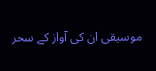موسیقی ان کی آواز کے سحر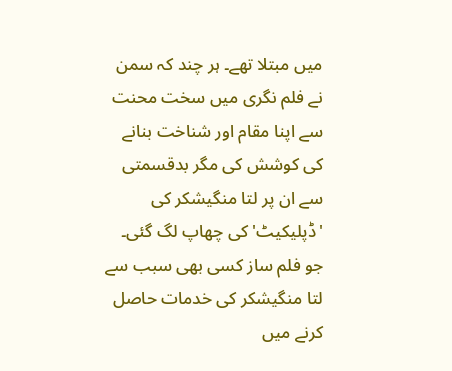میں مبتلا تھے۔ ہر چند کہ سمن نے فلم نگری میں سخت محنت سے اپنا مقام اور شناخت بنانے کی کوشش کی مگر بدقسمتی سے ان پر لتا منگیشکر کی 'ڈپلیکیٹ' کی چھاپ لگ گئی۔ جو فلم ساز کسی بھی سبب سے لتا منگیشکر کی خدمات حاصل کرنے میں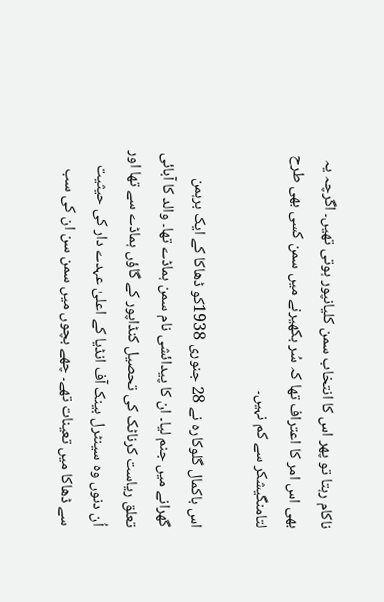ناکام رہتا تو پھر اس کا انتخاب سمن کلیانپور ہوتی تھیں۔ اگرچہ یہ بھی اس امر کا اعتراف تھا کہ سُر بکھیرنے میں سمن کسی بھی طرح لتامنگیشکر سے کم نہیں۔

اس باکمال گلوکارہ نے 28 جنوری 1938کو ڈھاکا کے ایک برہمن گھرانے میں جنم لیا۔ ان کا پیدائشی نام سمن ہماڈے تھا۔ والد کا آبائی تعلق ریاست کرناٹک کی تحصیل کنڈاپور کے گاؤں ہماڈے سے تھا اور اُن دنوں وہ سینٹرل بینک آف انڈیا کے اعلیٰ عہدے دار کی حیثیت سے ڈھاکا میں تعینات تھے۔ چھے بچوں میں سمن سن ان کی سب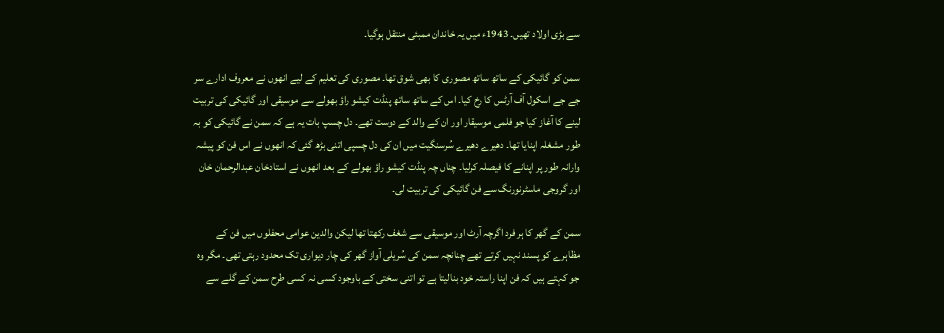سے بڑی اولاد تھیں۔ 1943ء میں یہ خاندان ممبئی منتقل ہوگیا۔

سمن کو گائیکی کے ساتھ ساتھ مصوری کا بھی شوق تھا۔ مصوری کی تعلیم کے لیے انھوں نے معروف ادارے سر جے جے اسکول آف آرٹس کا رخ کیا۔ اس کے ساتھ ساتھ پنڈت کیشو راؤ بھولے سے موسیقی اور گائیکی کی تربیت لینے کا آغاز کیا جو فلمی موسیقار اور ان کے والد کے دوست تھے۔ دل چسپ بات یہ ہے کہ سمن نے گائیکی کو بہ طور مشغلہ اپنایا تھا۔ دھیرے دھیرے سُرسنگیت میں ان کی دل چسپی اتنی بڑھ گئی کہ انھوں نے اس فن کو پیشہ وارانہ طور پر اپنانے کا فیصلہ کرلیا۔ چناں چہ پنڈت کیشو راؤ بھولے کے بعد انھوں نے استادخان عبدالرحمان خان اور گروجی ماسٹرنورنگ سے فن گائیکی کی تربیت لی۔

سمن کے گھر کا ہر فرد اگرچہ آرٹ اور موسیقی سے شغف رکھتا تھا لیکن والدین عوامی محفلوں میں فن کے مظاہرے کو پسند نہیں کرتے تھے چنانچہ سمن کی سُریلی آواز گھر کی چار دیواری تک محدود رہتی تھی۔ مگر وہ جو کہتے ہیں کہ فن اپنا راستہ خود بنالیتا ہے تو اتنی سختی کے باوجود کسی نہ کسی طرح سمن کے گلے سے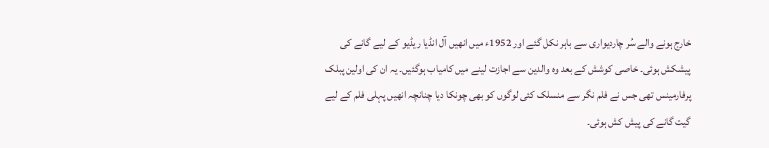خارج ہونے والے سُر چاردیواری سے باہر نکل گئے اور 1952ء میں انھیں آل انڈیا ریڈیو کے لیے گانے کی پیشکش ہوئی۔ خاصی کوشش کے بعد وہ والدین سے اجازت لینے میں کامیاب ہوگئیں۔ یہ ان کی اولین پبلک پرفارمینس تھی جس نے فلم نگر سے منسلک کئی لوگوں کو بھی چونکا دیا چنانچہ انھیں پہلی فلم کے لیے گیت گانے کی پیش کش ہوئی۔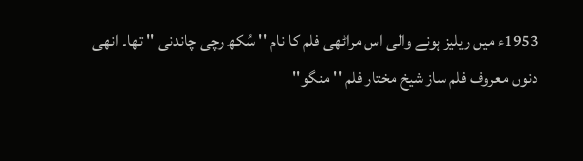1953ء میں ریلیز ہونے والی اس مراٹھی فلم کا نام '' سُکھ رچی چاندنی '' تھا۔ انھی دنوں معروف فلم ساز شیخ مختار فلم '' منگو''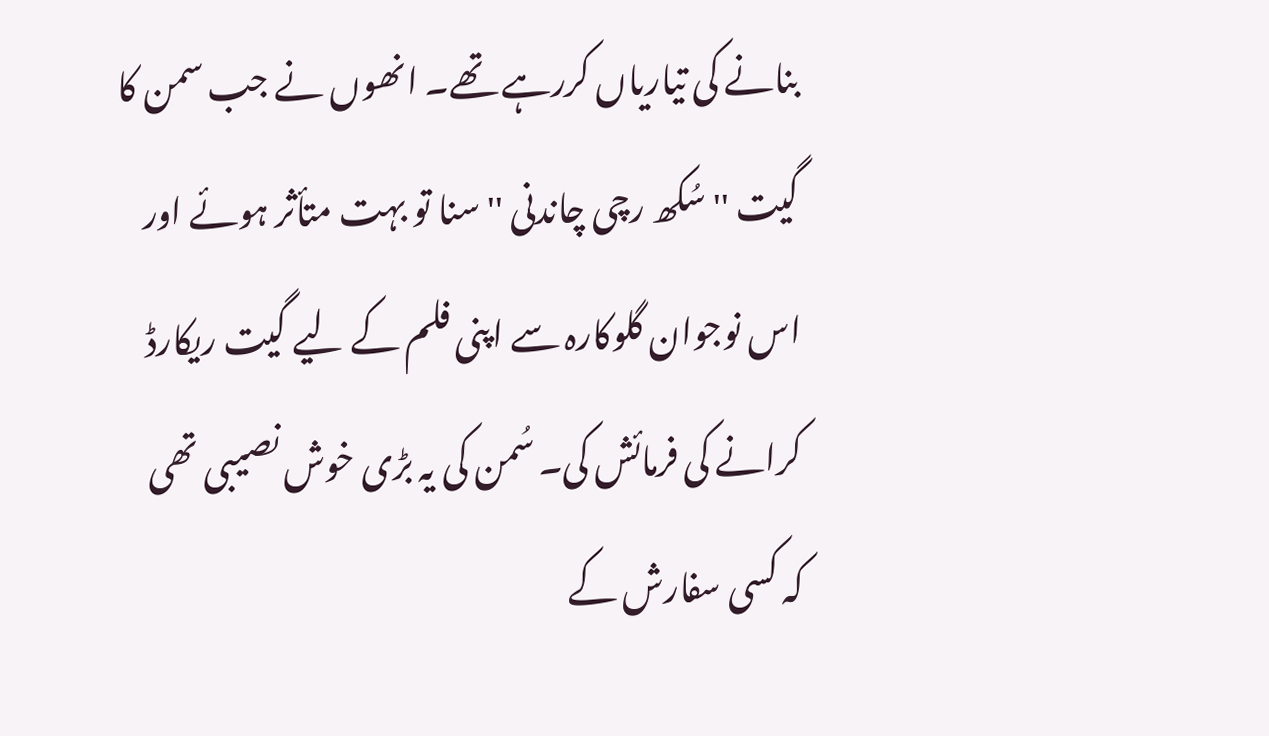بنانے کی تیاریاں کررہے تھے۔ انھوں نے جب سمن کا گیت '' سُکھ رچی چاندنی '' سنا تو بہت متأثر ہوئے اور اس نوجوان گلوکارہ سے اپنی فلم کے لیے گیت ریکارڈ کرانے کی فرمائش کی۔ سُمن کی یہ بڑی خوش نصیبی تھی کہ کسی سفارش کے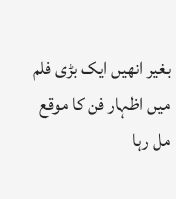بغیر انھیں ایک بڑی فلم میں اظہار فن کا موقع مل رہا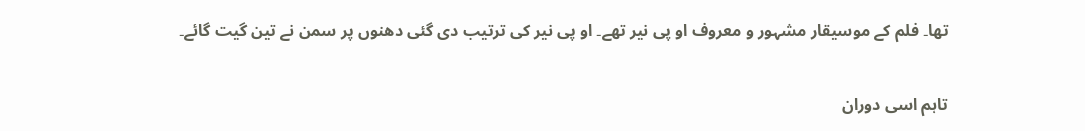تھا۔ فلم کے موسیقار مشہور و معروف او پی نیر تھے۔ او پی نیر کی ترتیب دی گئی دھنوں پر سمن نے تین گیت گائے۔

تاہم اسی دوران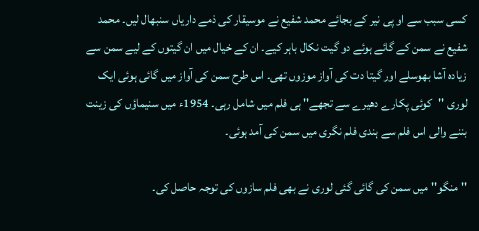کسی سبب سے او پی نیر کے بجائے محمد شفیع نے موسیقار کی ذمے داریاں سنبھال لیں۔ محمد شفیع نے سمن کے گائے ہوئے دو گیت نکال باہر کیے۔ ان کے خیال میں ان گیتوں کے لیے سمن سے زیادہ آشا بھوسلے اور گیتا دت کی آواز موزوں تھی۔ اس طرح سمن کی آواز میں گائی ہوئی ایک لوری ''کوئی پکارے دھیرے سے تجھے'' ہی فلم میں شامل رہی۔ 1954ء میں سنیماؤں کی زینت بننے والی اس فلم سے ہندی فلم نگری میں سمن کی آمد ہوئی۔

'' منگو'' میں سمن کی گائی گئی لوری نے بھی فلم سازوں کی توجہ حاصل کی۔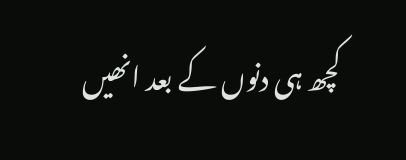کچھ ہی دنوں کے بعد انھیں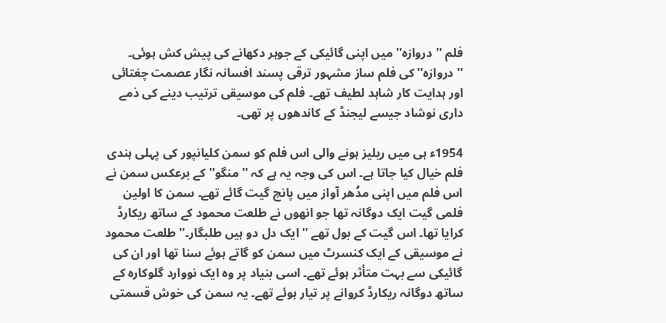فلم '' دروازہ'' میں اپنی گائیکی کے جوہر دکھانے کی پیش کش ہوئی۔ ''دروازہ'' کی فلم ساز مشہور ترقی پسند افسانہ نگار عصمت چغتائی اور ہدایت کار شاہد لطیف تھے۔ فلم کی موسیقی ترتیب دینے کی ذمے داری نوشاد جیسے لیجنڈ کے کاندھوں پر تھی۔

1954ء ہی میں ریلیز ہونے والی اس فلم کو سمن کلیانپور کی پہلی ہندی فلم خیال کیا جاتا ہے۔ اس کی وجہ یہ ہے کہ '' منگو'' کے برعکس سمن نے اس فلم میں اپنی مدُھر آواز میں پانچ گیت گائے تھے۔ سمن کا اولین فلمی گیت ایک دوگانہ تھا جو انھوں نے طلعت محمود کے ساتھ ریکارڈ کرایا تھا۔ اس گیت کے بول تھے ''ایک دل دو ہیں طلبگار۔'' طلعت محمود نے موسیقی کے ایک کنسرٹ میں سمن کو گاتے ہوئے سنا تھا اور ان کی گائیکی سے بہت متأثر ہوئے تھے۔ اسی بنیاد پر وہ ایک نووارد گلوکارہ کے ساتھ دوگانہ ریکارڈ کروانے پر تیار ہوئے تھے۔ یہ سمن کی خوش قسمتی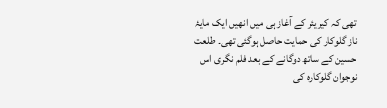تھی کہ کیریئر کے آغاز ہی میں انھیں ایک مایۂ ناز گلوکار کی حمایت حاصل ہوگئی تھی۔ طلعت حسین کے ساتھ دوگانے کے بعد فلم نگری اس نوجوان گلوکارہ کی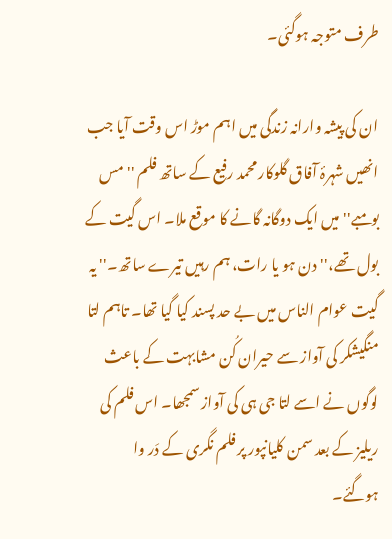طرف متوجہ ہوگئی۔

ان کی پیشہ وارانہ زندگی میں اہم موڑ اس وقت آیا جب انھیں شہرۂ آفاق گلوکار محمد رفیع کے ساتھ فلم ''مس بومبے'' میں ایک دوگانہ گانے کا موقع ملا۔ اس گیت کے بول تھے،''دن ہو یا رات، ہم رہیں تیرے ساتھ۔'' یہ گیت عوام الناس میں بے حد پسند کیا گیا تھا۔ تاہم لتا منگیشکر کی آواز سے حیران کُن مشابہت کے باعث لوگوں نے اسے لتا جی ہی کی آواز سمجھا۔ اس فلم کی ریلیز کے بعد سمن کلیانپور پر فلم نگری کے دَر وا ہوگئے۔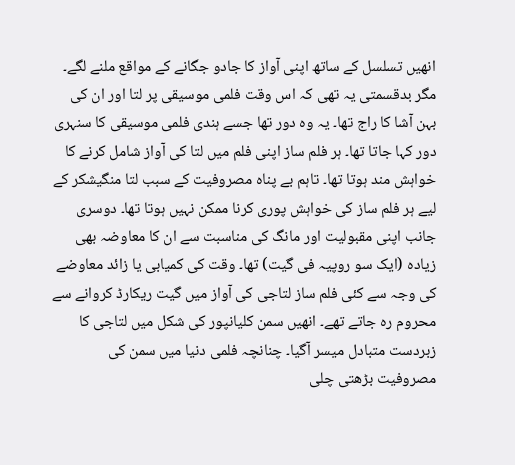انھیں تسلسل کے ساتھ اپنی آواز کا جادو جگانے کے مواقع ملنے لگے۔ مگر بدقسمتی یہ تھی کہ اس وقت فلمی موسیقی پر لتا اور ان کی بہن آشا کا راج تھا۔ یہ وہ دور تھا جسے ہندی فلمی موسیقی کا سنہری دور کہا جاتا تھا۔ ہر فلم ساز اپنی فلم میں لتا کی آواز شامل کرنے کا خواہش مند ہوتا تھا۔ تاہم بے پناہ مصروفیت کے سبب لتا منگیشکر کے لیے ہر فلم ساز کی خواہش پوری کرنا ممکن نہیں ہوتا تھا۔ دوسری جانب اپنی مقبولیت اور مانگ کی مناسبت سے ان کا معاوضہ بھی زیادہ (ایک سو روپیہ فی گیت) تھا۔ وقت کی کمیابی یا زائد معاوضے کی وجہ سے کئی فلم ساز لتاجی کی آواز میں گیت ریکارڈ کروانے سے محروم رہ جاتے تھے۔ انھیں سمن کلیانپور کی شکل میں لتاجی کا زبردست متبادل میسر آگیا۔ چنانچہ فلمی دنیا میں سمن کی مصروفیت بڑھتی چلی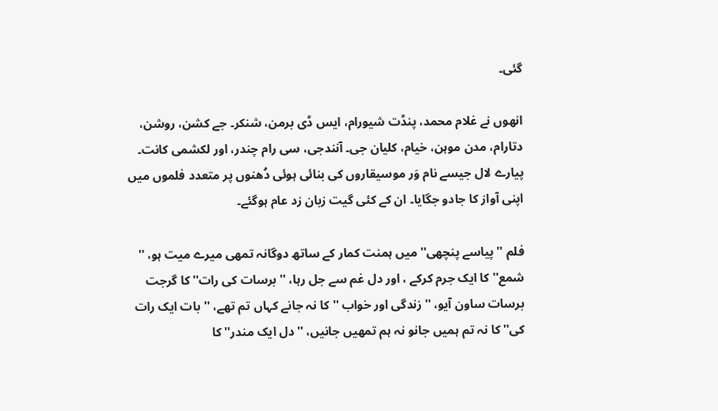گئی۔

انھوں نے غلام محمد، پنڈت شیورام، ایس ڈی برمن، شنکر۔ جے کشن، روشن، دتارام، مدن موہن، خیام، کلیان جی۔ آنندجی، سی رام چندر، اور لکشمی کانت۔ پیارے لال جیسے نام وَر موسیقاروں کی بنائی ہوئی دُھنوں پر متعدد فلموں میں اپنی آواز کا جادو جگایا۔ ان کے کئی گیت زبان زد عام ہوگئے۔

فلم '' پیاسے پنچھی'' میں ہمنت کمار کے ساتھ دوگانہ تمھی میرے میت ہو، '' شمع'' کا ایک جرم کرکے ، اور دل غم سے جل رہا، '' برسات کی رات'' کا گرجت برسات ساون آیو، '' زندگی اور خواب '' کا نہ جانے کہاں تم تھے، ''بات ایک رات کی'' کا نہ تم ہمیں جانو نہ ہم تمھیں جانیں، ''دل ایک مندر'' کا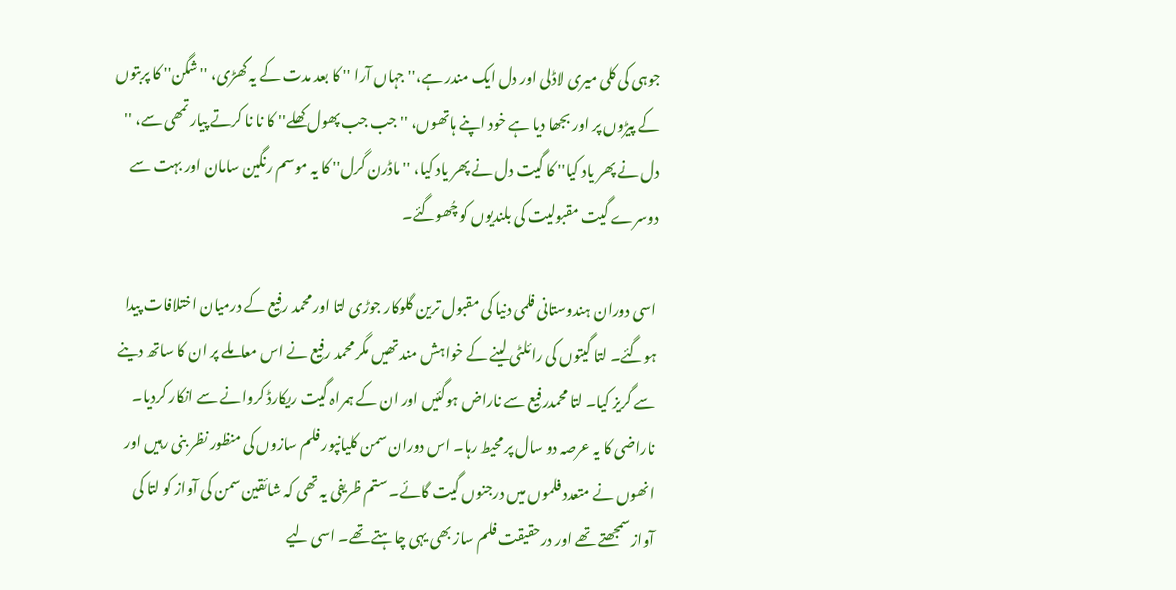جوہی کی کلی میری لاڈلی اور دل ایک مندر ہے،''جہاں آرا '' کا بعد مدت کے یہ گھڑی، ''شگن'' کا پربتوں کے پیڑوں پر اور بجھا دیا ہے خود اپنے ہاتھوں، '' جب جب پھول کھلے'' کا نا نا کرتے پیار تمھی سے، '' دل نے پھر یاد کیا'' کا گیت دل نے پھر یاد کیا، '' ماڈرن گرل'' کا یہ موسم رنگین سامان اور بہت سے دوسرے گیت مقبولیت کی بلندیوں کو چُھوگئے۔

اسی دوران ہندوستانی فلمی دنیا کی مقبول ترین گلوکار جوڑی لتا اور محمد رفیع کے درمیان اختلافات پیدا ہوگئے۔ لتا گیتوں کی رائلٹی لینے کے خواہش مند تھیں مگر محمد رفیع نے اس معاملے پر ان کا ساتھ دینے سے گریز کیا۔ لتا محمدرفیع سے ناراض ہوگئیں اور ان کے ہمراہ گیت ریکارڈ کروانے سے انکار کردیا۔ ناراضی کا یہ عرصہ دو سال پر محیط رہا۔ اس دوران سمن کلیانپور فلم سازوں کی منظور نظر بنی رہیں اور انھوں نے متعدد فلموں میں درجنوں گیت گائے۔ ستم ظریفی یہ تھی کہ شائقین سمن کی آواز کو لتا کی آواز سمجھتے تھے اور درحقیقت فلم ساز بھی یہی چاہتے تھے۔ اسی لیے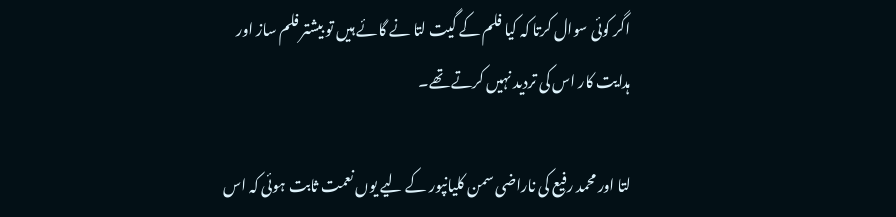اگر کوئی سوال کرتا کہ کیا فلم کے گیت لتا نے گائے ہیں تو بیشتر فلم ساز اور ہدایت کار اس کی تردید نہیں کرتے تھے۔

لتا اور محمد رفیع کی ناراضی سمن کلیانپور کے لیے یوں نعمت ثابت ہوئی کہ اس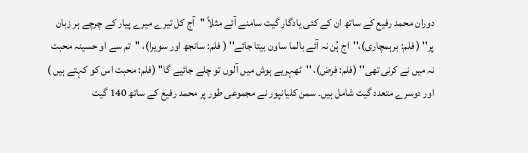دوران محمد رفیع کے ساتھ ان کے کئی یادگار گیت سامنے آئے مثلاً ''آج کل تیرے میرے پیار کے چرچے ہر زبان پر'' ( فلم: برہمچاری)،''اج ہُن نہ آئے بالما ساون بیتا جائے'' ( فلم: سانجھ اور سویرا)، ''تم سے او حسینہ محبت نہ میں نے کرنی تھی'' (فلم: فرض)، ''ٹھہریے ہوش میں آلوں تو چلے جائیے گا'' (فلم: محبت اس کو کہتے ہیں ) اور دوسرے متعدد گیت شامل ہیں۔ سمن کلیانپور نے مجموعی طور پر محمد رفیع کے ساتھ 140 گیت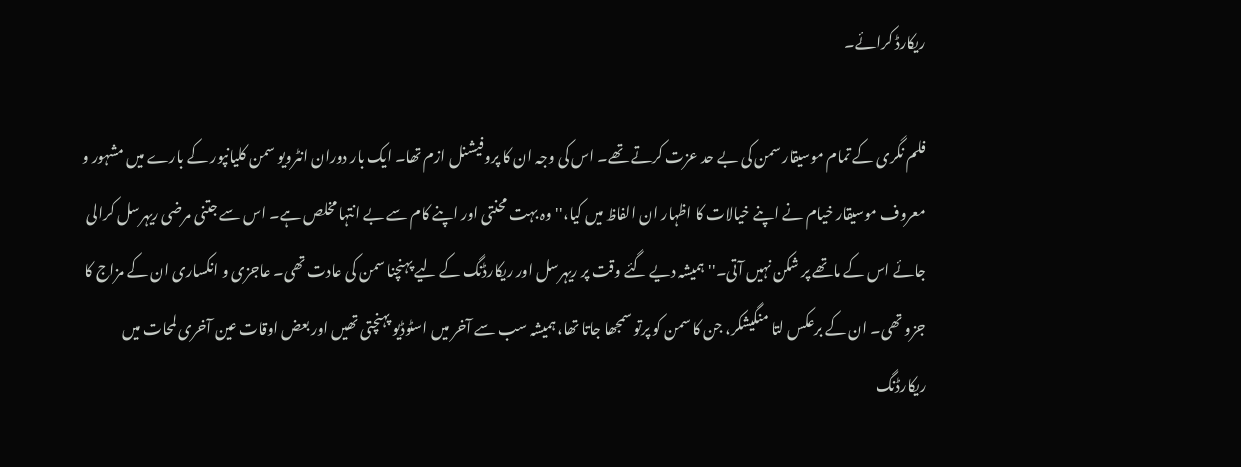ریکارڈ کرائے۔

فلم نگری کے تمام موسیقار سمن کی بے حد عزت کرتے تھے۔ اس کی وجہ ان کا پروفیشنل ازم تھا۔ ایک بار دوران انٹرویو سمن کلیانپور کے بارے میں مشہور و معروف موسیقار خیام نے اپنے خیالات کا اظہار ان الفاظ میں کیا،''وہ بہت محنتی اور اپنے کام سے بے انتہا مخلص ہے۔ اس سے جتنی مرضی ریہرسل کرالی جائے اس کے ماتھے پر شکن نہیں آتی۔'' ہمیشہ دیے گئے وقت پر ریہرسل اور ریکارڈنگ کے لیے پہنچنا سمن کی عادت تھی۔ عاجزی و انکساری ان کے مزاج کا جزو تھی۔ ان کے برعکس لتا منگیشکر، جن کا سمن کو پرتو سمجھا جاتا تھا، ہمیشہ سب سے آخر میں اسٹوڈیو پہنچتی تھیں اور بعض اوقات عین آخری لمحات میں ریکارڈنگ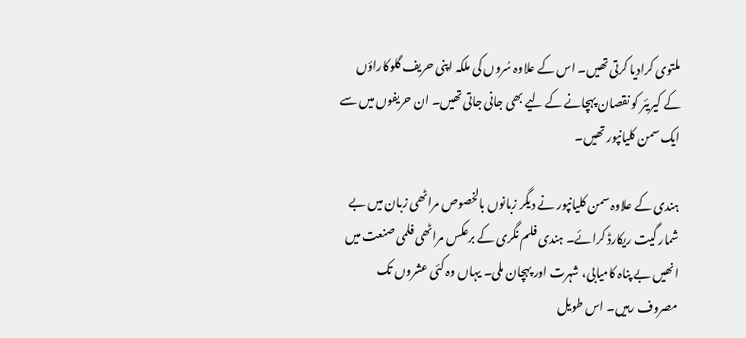ملتوی کرادیا کرتی تھیں۔ اس کے علاوہ سُروں کی ملکہ اپنی حریف گلوکاراؤں کے کیریئر کو نقصان پہچانے کے لیے بھی جانی جاتی تھیں۔ ان حریفوں میں سے ایک سمن کلیانپور تھیں۔

ہندی کے علاوہ سمن کلیانپور نے دیگر زبانوں بالخصوص مراٹھی زبان میں بے شمار گیت ریکارڈ کرائے۔ ہندی فلم نگری کے برعکس مراٹھی فلمی صنعت میں انھیں بے پناہ کامیابی، شہرت اور پہچان ملی۔ یہاں وہ کئی عشروں تک مصروف رہیں۔ اس طویل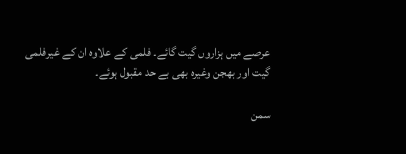عرصے میں ہزاروں گیت گائے۔ فلمی کے علاوہ ان کے غیرفلمی گیت اور بھجن وغیرہ بھی بے حد مقبول ہوئے۔

سمن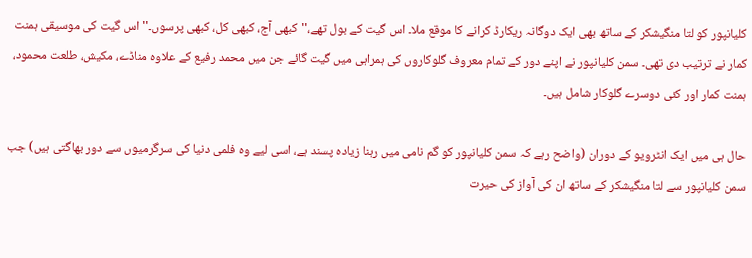کلیانپور کو لتا منگیشکر کے ساتھ بھی ایک دوگانہ ریکارڈ کرانے کا موقع ملا۔ اس گیت کے بول تھے،''کبھی آج، کبھی کل، کبھی پرسوں۔'' اس گیت کی موسیقی ہمنت کمار نے ترتیب دی تھی۔ سمن کلیانپور نے اپنے دور کے تمام معروف گلوکاروں کی ہمراہی میں گیت گائے جن میں محمد رفیع کے علاوہ مناڈے، مکیش، طلعت محمود، ہمنت کمار اور کئی دوسرے گلوکار شامل ہیں۔

حال ہی میں ایک انٹرویو کے دوران (واضح رہے کہ سمن کلیانپور کو گم نامی میں رہنا زیادہ پسند ہے، اسی لیے وہ فلمی دنیا کی سرگرمیوں سے دور بھاگتی ہیں) جب سمن کلیانپور سے لتا منگیشکر کے ساتھ ان کی آواز کی حیرت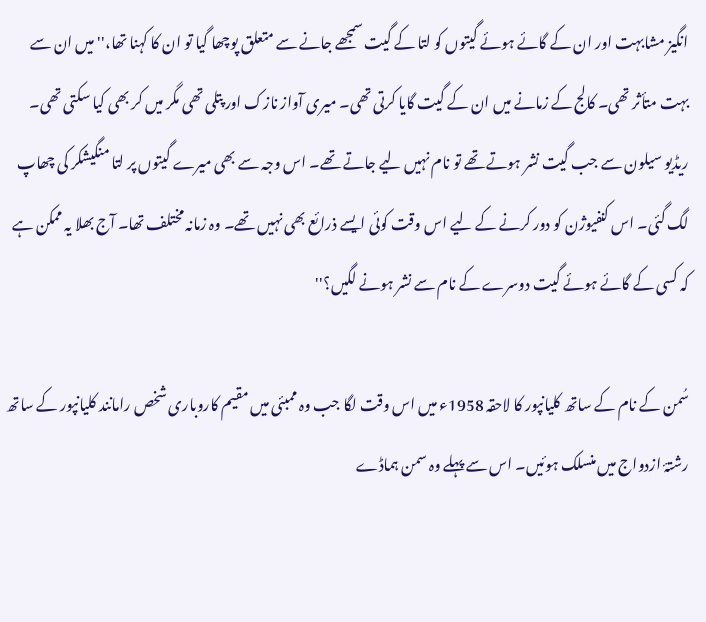انگیز مشابہت اور ان کے گائے ہوئے گیتوں کو لتا کے گیت سمجھے جانے سے متعلق پوچھا گیا تو ان کا کہنا تھا،''میں ان سے بہت متأثر تھی۔ کالج کے زمانے میں ان کے گیت گایا کرتی تھی۔ میری آواز نازک اور پتلی تھی مگر میں کر بھی کیا سکتی تھی۔ ریڈیو سیلون سے جب گیت نشر ہوتے تھے تو نام نہیں لیے جاتے تھے۔ اس وجہ سے بھی میرے گیتوں پر لتا منگیشکر کی چھاپ لگ گئی۔ اس کنفیوژن کو دور کرنے کے لیے اس وقت کوئی ایسے ذرائع بھی نہیں تھے۔ وہ زمانہ مختلف تھا۔ آج بھلا یہ ممکن ہے کہ کسی کے گائے ہوئے گیت دوسرے کے نام سے نشر ہونے لگیں؟''

سُمن کے نام کے ساتھ کلیانپور کا لاحقہ 1958ء میں اس وقت لگا جب وہ ممبئی میں مقیم کاروباری شخص رامانند کلیانپور کے ساتھ رشتۂ ازدواج میں منسلک ہوئیں۔ اس سے پہلے وہ سمن ہماڈے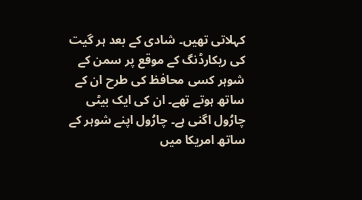کہلاتی تھیں۔ شادی کے بعد ہر گیت کی ریکارڈنگ کے موقع پر سمن کے شوہر کسی محافظ کی طرح ان کے ساتھ ہوتے تھے۔ ان کی ایک بیٹی چارُول اگنی ہے۔ چارُول اپنے شوہر کے ساتھ امریکا میں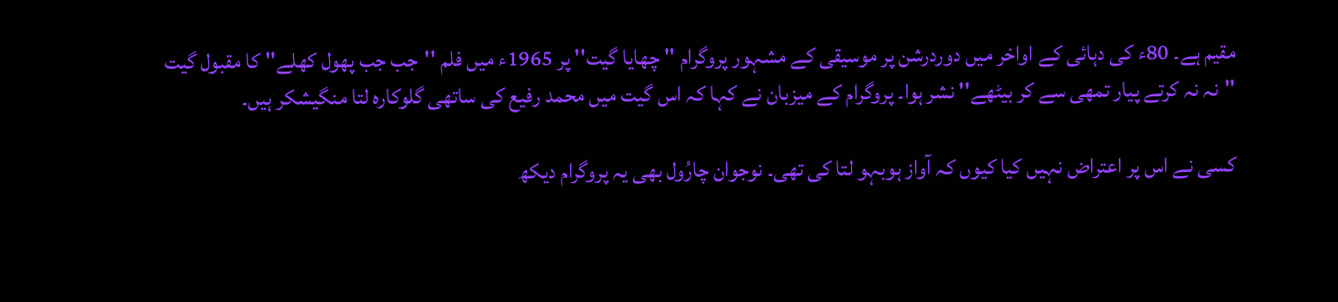مقیم ہے۔ 80ء کی دہائی کے اواخر میں دوردرشن پر موسیقی کے مشہور پروگرام '' چھایا گیت'' پر 1965ء میں فلم ''جب جب پھول کھلے'' کا مقبول گیت ''نہ نہ کرتے پیار تمھی سے کر بیٹھے'' نشر ہوا۔ پروگرام کے میزبان نے کہا کہ اس گیت میں محمد رفیع کی ساتھی گلوکارہ لتا منگیشکر ہیں۔

کسی نے اس پر اعتراض نہیں کیا کیوں کہ آواز ہوبہو لتا کی تھی۔ نوجوان چارُول بھی یہ پروگرام دیکھ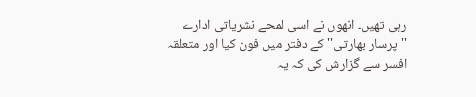رہی تھیں۔ انھوں نے اسی لمحے نشریاتی ادارے ''پرسار بھارتی'' کے دفتر میں فون کیا اور متعلقہ افسر سے گزارش کی کہ یہ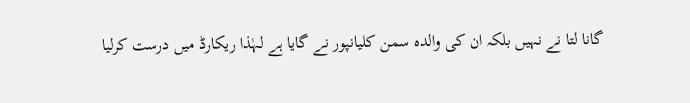گانا لتا نے نہیں بلکہ ان کی والدہ سمن کلیانپور نے گایا ہے لہٰذا ریکارڈ میں درست کرلیا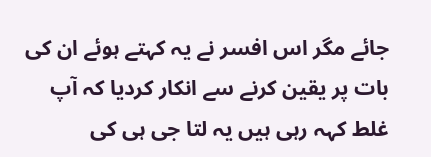جائے مگر اس افسر نے یہ کہتے ہوئے ان کی بات پر یقین کرنے سے انکار کردیا کہ آپ غلط کہہ رہی ہیں یہ لتا جی ہی کی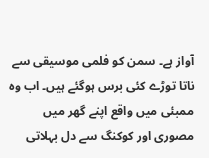آواز ہے۔ سمن کو فلمی موسیقی سے ناتا توڑے کئی برس ہوگئے ہیں۔ اب وہ ممبئی میں واقع اپنے گھر میں مصوری اور کوکنگ سے دل بہلاتی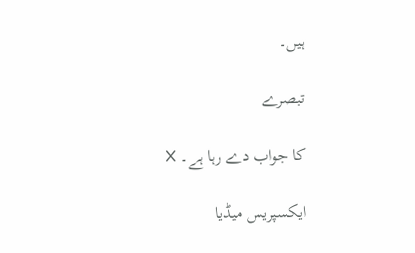ہیں۔

تبصرے

کا جواب دے رہا ہے۔ X

ایکسپریس میڈیا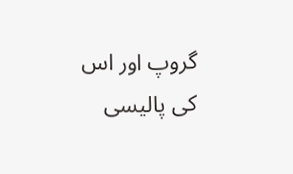گروپ اور اس کی پالیسی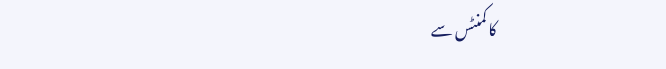کا کمنٹس سے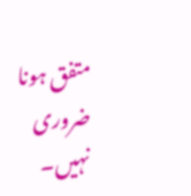متفق ہونا ضروری نہیں۔